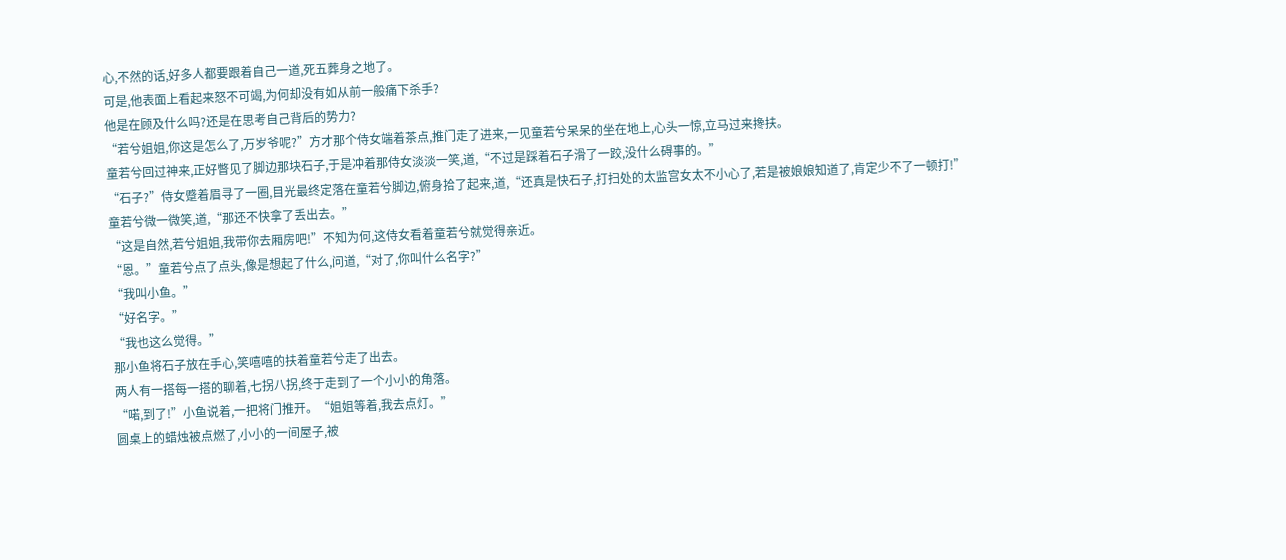心,不然的话,好多人都要跟着自己一道,死五葬身之地了。
可是,他表面上看起来怒不可竭,为何却没有如从前一般痛下杀手?
他是在顾及什么吗?还是在思考自己背后的势力?
“若兮姐姐,你这是怎么了,万岁爷呢?”方才那个侍女端着茶点,推门走了进来,一见童若兮呆呆的坐在地上,心头一惊,立马过来搀扶。
童若兮回过神来,正好瞥见了脚边那块石子,于是冲着那侍女淡淡一笑,道,“不过是踩着石子滑了一跤,没什么碍事的。”
“石子?”侍女蹙着眉寻了一圈,目光最终定落在童若兮脚边,俯身拾了起来,道,“还真是快石子,打扫处的太监宫女太不小心了,若是被娘娘知道了,肯定少不了一顿打!”
童若兮微一微笑,道,“那还不快拿了丢出去。”
“这是自然,若兮姐姐,我带你去厢房吧!”不知为何,这侍女看着童若兮就觉得亲近。
“恩。”童若兮点了点头,像是想起了什么,问道,“对了,你叫什么名字?”
“我叫小鱼。”
“好名字。”
“我也这么觉得。”
那小鱼将石子放在手心,笑嘻嘻的扶着童若兮走了出去。
两人有一搭每一搭的聊着,七拐八拐,终于走到了一个小小的角落。
“喏,到了!”小鱼说着,一把将门推开。“姐姐等着,我去点灯。”
圆桌上的蜡烛被点燃了,小小的一间屋子,被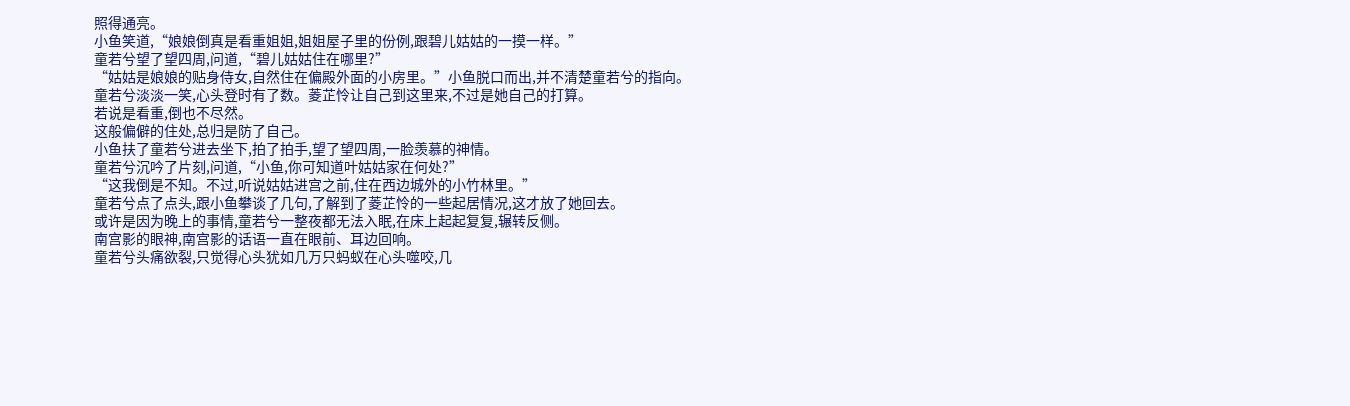照得通亮。
小鱼笑道,“娘娘倒真是看重姐姐,姐姐屋子里的份例,跟碧儿姑姑的一摸一样。”
童若兮望了望四周,问道,“碧儿姑姑住在哪里?”
“姑姑是娘娘的贴身侍女,自然住在偏殿外面的小房里。”小鱼脱口而出,并不清楚童若兮的指向。
童若兮淡淡一笑,心头登时有了数。菱芷怜让自己到这里来,不过是她自己的打算。
若说是看重,倒也不尽然。
这般偏僻的住处,总归是防了自己。
小鱼扶了童若兮进去坐下,拍了拍手,望了望四周,一脸羡慕的神情。
童若兮沉吟了片刻,问道,“小鱼,你可知道叶姑姑家在何处?”
“这我倒是不知。不过,听说姑姑进宫之前,住在西边城外的小竹林里。”
童若兮点了点头,跟小鱼攀谈了几句,了解到了菱芷怜的一些起居情况,这才放了她回去。
或许是因为晚上的事情,童若兮一整夜都无法入眠,在床上起起复复,辗转反侧。
南宫影的眼神,南宫影的话语一直在眼前、耳边回响。
童若兮头痛欲裂,只觉得心头犹如几万只蚂蚁在心头噬咬,几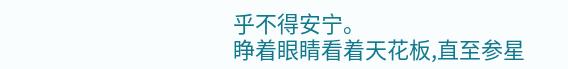乎不得安宁。
睁着眼睛看着天花板,直至参星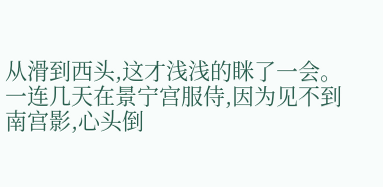从滑到西头,这才浅浅的眯了一会。
一连几天在景宁宫服侍,因为见不到南宫影,心头倒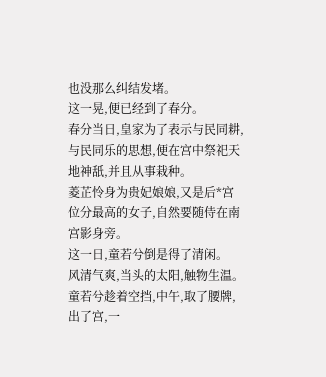也没那么纠结发堵。
这一晃,便已经到了春分。
春分当日,皇家为了表示与民同耕,与民同乐的思想,便在宫中祭祀天地神舐,并且从事栽种。
菱芷怜身为贵妃娘娘,又是后*宫位分最高的女子,自然要随侍在南宫影身旁。
这一日,童若兮倒是得了清闲。
风清气爽,当头的太阳,触物生温。
童若兮趁着空挡,中午,取了腰牌,出了宫,一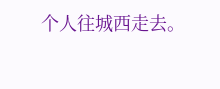个人往城西走去。